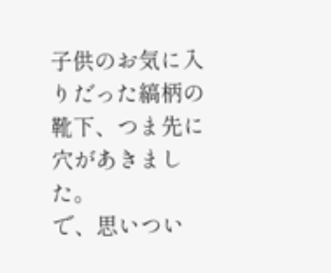子供のお気に入りだった縞柄の靴下、つま先に穴があきました。
で、思いつい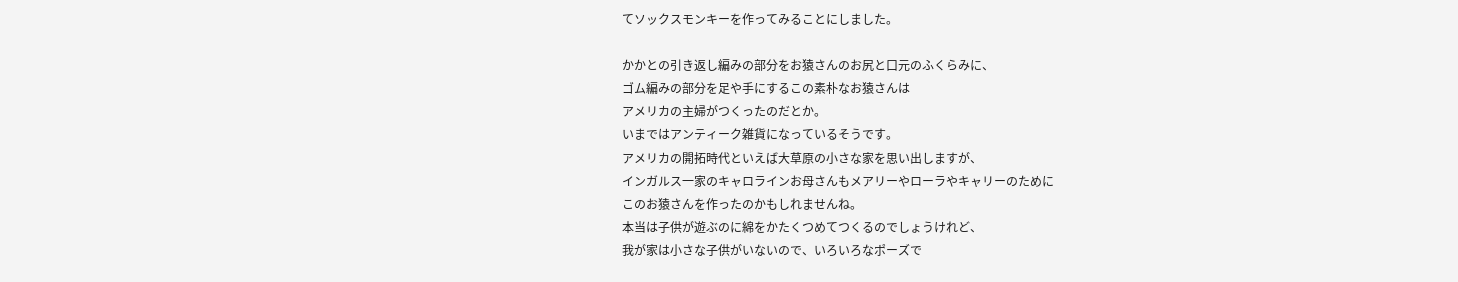てソックスモンキーを作ってみることにしました。

かかとの引き返し編みの部分をお猿さんのお尻と口元のふくらみに、
ゴム編みの部分を足や手にするこの素朴なお猿さんは
アメリカの主婦がつくったのだとか。
いまではアンティーク雑貨になっているそうです。
アメリカの開拓時代といえば大草原の小さな家を思い出しますが、
インガルス一家のキャロラインお母さんもメアリーやローラやキャリーのために
このお猿さんを作ったのかもしれませんね。
本当は子供が遊ぶのに綿をかたくつめてつくるのでしょうけれど、
我が家は小さな子供がいないので、いろいろなポーズで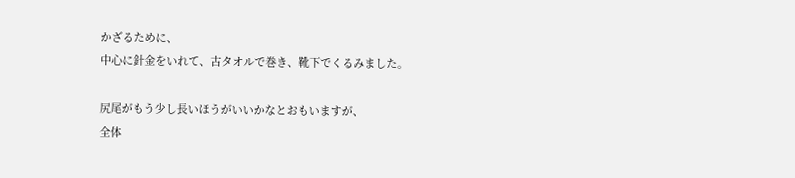かざるために、
中心に針金をいれて、古タオルで巻き、靴下でくるみました。

尻尾がもう少し長いほうがいいかなとおもいますが、
全体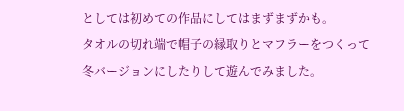としては初めての作品にしてはまずまずかも。
タオルの切れ端で帽子の縁取りとマフラーをつくって
冬バージョンにしたりして遊んでみました。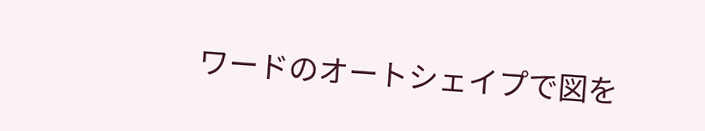ワードのオートシェイプで図を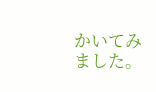かいてみました。